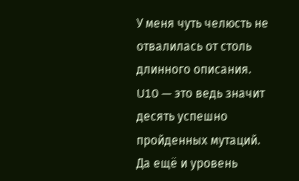У меня чуть челюсть не отвалилась от столь длинного описания. U10 — это ведь значит десять успешно пройденных мутаций. Да ещё и уровень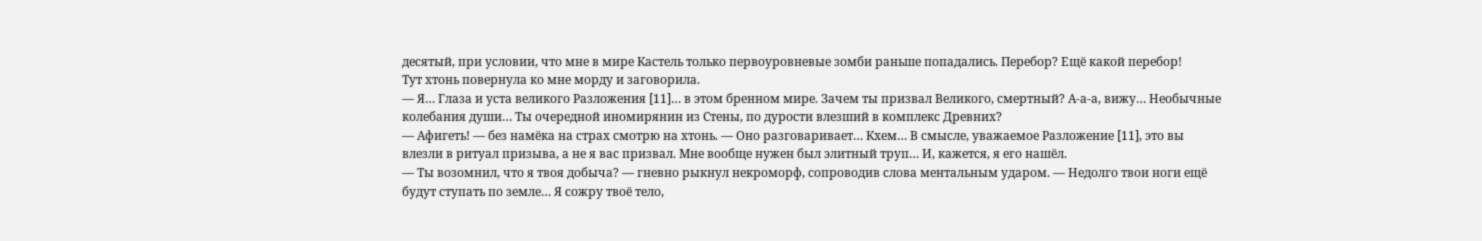десятый, при условии, что мне в мире Кастель только первоуровневые зомби раньше попадались. Перебор? Ещё какой перебор!
Тут хтонь повернула ко мне морду и заговорила.
— Я… Глаза и уста великого Разложения [11]… в этом бренном мире. Зачем ты призвал Великого, смертный? А-а-а, вижу… Необычные колебания души… Ты очередной иномирянин из Стены, по дурости влезший в комплекс Древних?
— Афигеть! — без намёка на страх смотрю на хтонь. — Оно разговаривает… Кхем… В смысле, уважаемое Разложение [11], это вы влезли в ритуал призыва, а не я вас призвал. Мне вообще нужен был элитный труп… И, кажется, я его нашёл.
— Ты возомнил, что я твоя добыча? — гневно рыкнул некроморф, сопроводив слова ментальным ударом. — Недолго твои ноги ещё будут ступать по земле… Я сожру твоё тело,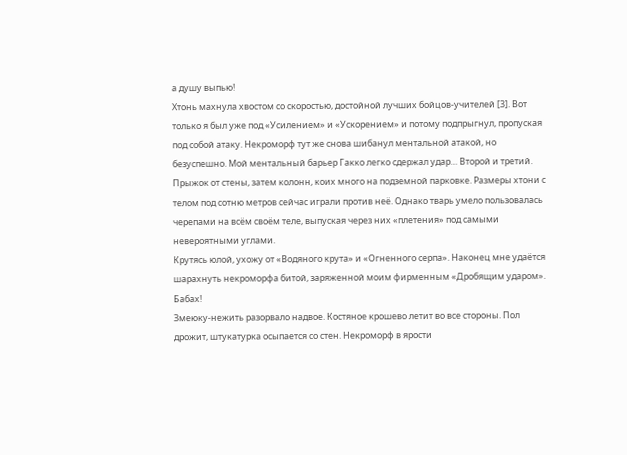а душу выпью!
Хтонь махнула хвостом со скоростью, достойной лучших бойцов-учителей [3]. Вот только я был уже под «Усилением» и «Ускорением» и потому подпрыгнул, пропуская под собой атаку. Некроморф тут же снова шибанул ментальной атакой, но безуспешно. Мой ментальный барьер Гакко легко сдержал удар… Второй и третий.
Прыжок от стены, затем колонн, коих много на подземной парковке. Размеры хтони с телом под сотню метров сейчас играли против неё. Однако тварь умело пользовалась черепами на всём своём теле, выпуская через них «плетения» под самыми невероятными углами.
Крутясь юлой, ухожу от «Водяного крута» и «Огненного серпа». Наконец мне удаётся шарахнуть некроморфа битой, заряженной моим фирменным «Дробящим ударом».
Бабах!
Змеюку-нежить разорвало надвое. Костяное крошево летит во все стороны. Пол дрожит, штукатурка осыпается со стен. Некроморф в ярости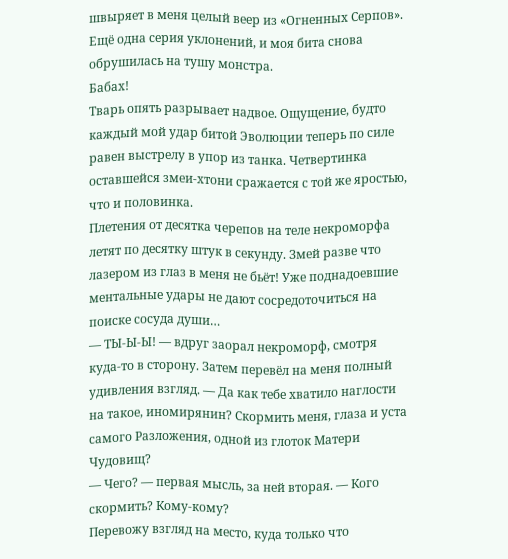швыряет в меня целый веер из «Огненных Серпов».
Ещё одна серия уклонений, и моя бита снова обрушилась на тушу монстра.
Бабах!
Тварь опять разрывает надвое. Ощущение, будто каждый мой удар битой Эволюции теперь по силе равен выстрелу в упор из танка. Четвертинка оставшейся змеи-хтони сражается с той же яростью, что и половинка.
Плетения от десятка черепов на теле некроморфа летят по десятку штук в секунду. Змей разве что лазером из глаз в меня не бьёт! Уже поднадоевшие ментальные удары не дают сосредоточиться на поиске сосуда души…
— ТЫ-Ы-Ы! — вдруг заорал некроморф, смотря куда-то в сторону. Затем перевёл на меня полный удивления взгляд. — Да как тебе хватило наглости на такое, иномирянин? Скормить меня, глаза и уста самого Разложения, одной из глоток Матери Чудовищ?
— Чего? — первая мысль, за ней вторая. — Кого скормить? Кому-кому?
Перевожу взгляд на место, куда только что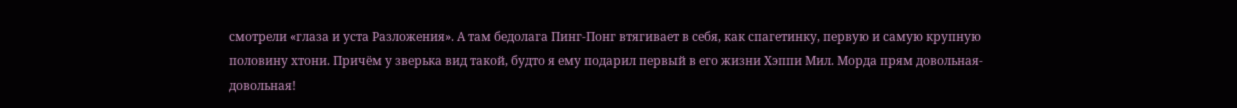смотрели «глаза и уста Разложения». А там бедолага Пинг-Понг втягивает в себя, как спагетинку, первую и самую крупную половину хтони. Причём у зверька вид такой, будто я ему подарил первый в его жизни Хэппи Мил. Морда прям довольная-довольная!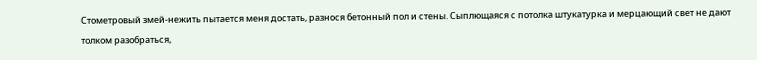Стометровый змей-нежить пытается меня достать, разнося бетонный пол и стены. Сыплющаяся с потолка штукатурка и мерцающий свет не дают толком разобраться,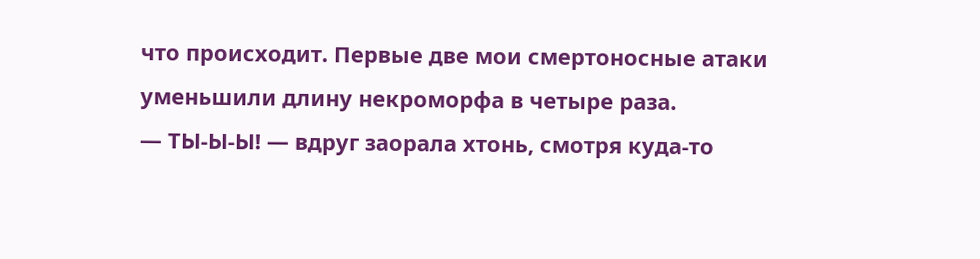что происходит. Первые две мои смертоносные атаки уменьшили длину некроморфа в четыре раза.
— ТЫ-Ы-Ы! — вдруг заорала хтонь, смотря куда-то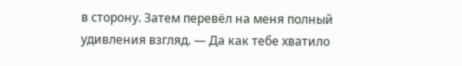в сторону. Затем перевёл на меня полный удивления взгляд. — Да как тебе хватило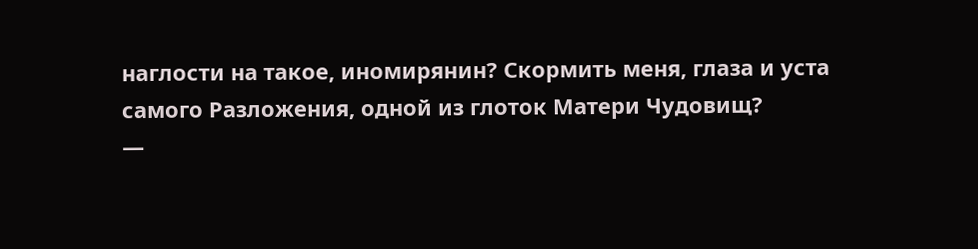наглости на такое, иномирянин? Скормить меня, глаза и уста самого Разложения, одной из глоток Матери Чудовищ?
—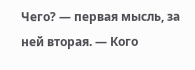Чего? — первая мысль, за ней вторая. — Кого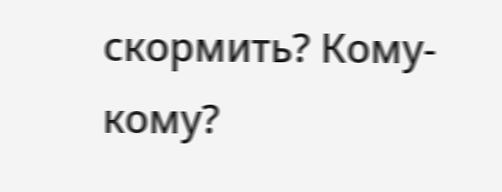скормить? Кому-кому?